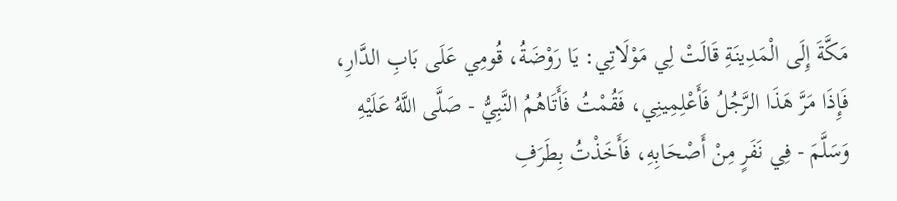مَكَّةَ إِلَى الْمَدِينَةِ قَالَتْ لِي مَوْلَاتِي: يَا رَوْضَةُ، قُومِي عَلَى بَابِ الدَّارِ، فَإِذَا مَرَّ هَذَا الرَّجُلُ فَأَعْلِمِينِي، فَقُمْتُ فَأَتَاهُمُ النَّبِيُّ - صَلَّى اللَّهُ عَلَيْهِ وَسَلَّمَ - فِي نَفَرٍ مِنْ أَصْحَابِهِ، فَأَخَذْتُ بِطَرَفِ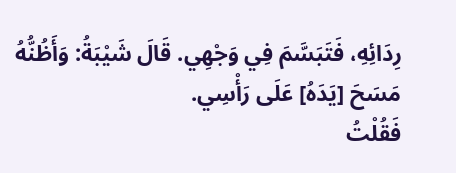رِدَائِهِ، فَتَبَسَّمَ فِي وَجْهِي. قَالَ شَيْبَةُ: وَأَظُنُّهُ مَسَحَ [يَدَهُ] عَلَى رَأْسِي.
فَقُلْتُ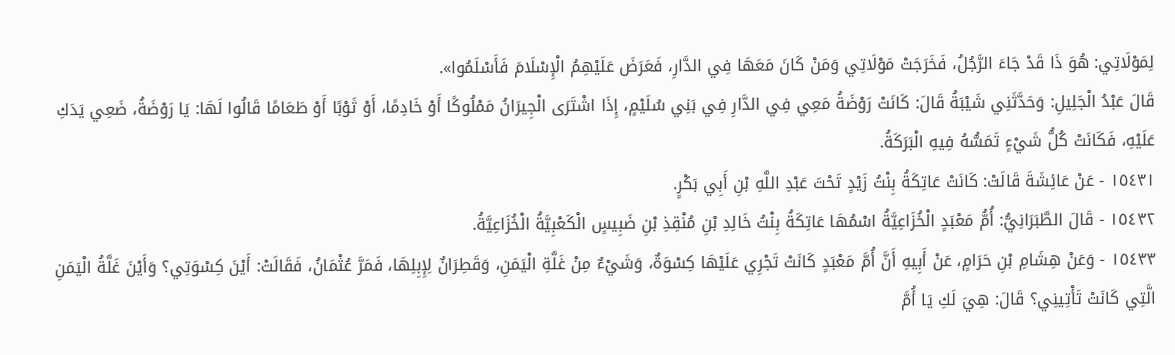لِمَوْلَاتِي: هُوَ ذَا قَدْ جَاءَ الرَّجُلُ، فَخَرَجَتْ مَوْلَاتِي وَمَنْ كَانَ مَعَهَا فِي الدَّارِ، فَعَرَضَ عَلَيْهِمُ الْإِسْلَامَ فَأَسْلَمُوا».
قَالَ عَبْدُ الْجَلِيلِ: وَحَدَّثَنِي شَيْبَةُ قَالَ: كَانَتْ رَوْضَةُ مَعِي فِي الدَّارِ فِي بَنِي سُلَيْمٍ، إِذَا اشْتَرَى الْجِيرَانُ مَمْلُوكًا أَوْ خَادِمًا، أَوْ ثَوْبًا أَوْ طَعَامًا قَالُوا لَهَا: يَا رَوْضَةُ، ضَعِي يَدَكِ عَلَيْهِ، فَكَانَتْ كُلُّ شَيْءٍ تَمَسُّهُ فِيهِ الْبَرَكَةُ.
١٥٤٣١ - عَنْ عَائِشَةَ قَالَتْ: كَانَتْ عَاتِكَةُ بِنْتُ زَيْدٍ تَحْتَ عَبْدِ اللَّهِ بْنِ أَبِي بَكْرٍ.
١٥٤٣٢ - قَالَ الطَّبَرَانِيُّ: أُمُّ مَعْبَدٍ الْخُزَاعِيَّةُ اسْمُهَا عَاتِكَةُ بِنْتُ خَالِدِ بْنِ مُنْقِذِ بْنِ ضَبِيسٍ الْكَعْبِيَّةُ الْخُزَاعِيَّةُ.
١٥٤٣٣ - وَعَنْ هِشَامِ بْنِ حَرَامٍ، عَنْ أَبِيهِ أَنَّ أُمَّ مَعْبَدٍ كَانَتْ تَجْرِي عَلَيْهَا كِسْوَةٌ، وَشَيْءٌ مِنْ غَلَّةِ الْيَمَنِ، وَقَطِرَانٌ لِإِبِلِهَا، فَمَرَّ عُثْمَانُ، فَقَالَتْ: أَيْنَ كِسْوَتِي؟ وَأَيْنَ غَلَّةُ الْيَمَنِ الَّتِي كَانَتْ تَأْتِينِي؟ قَالَ: هِيَ لَكِ يَا أُمَّ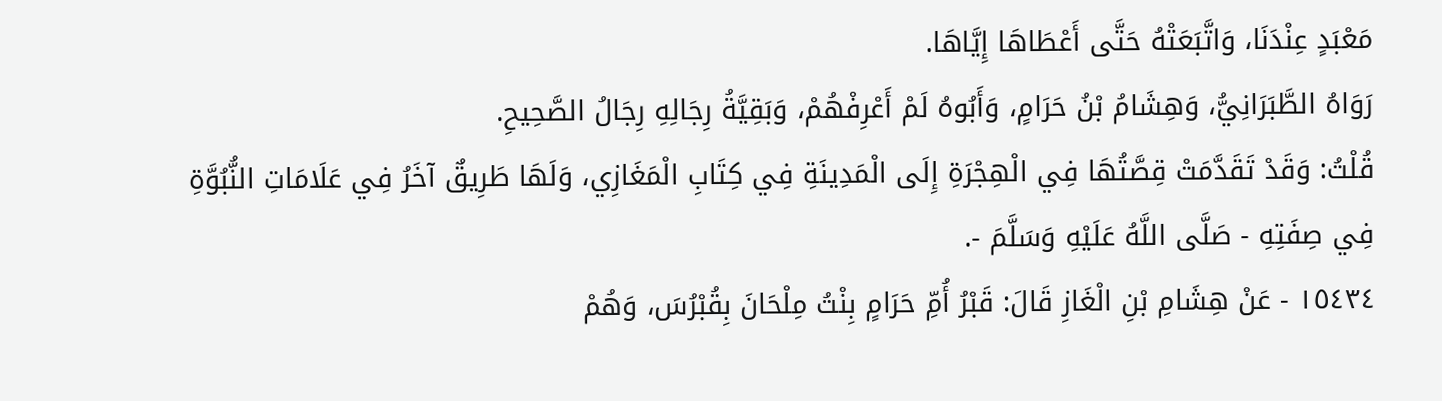مَعْبَدٍ عِنْدَنَا، وَاتَّبَعَتْهُ حَتَّى أَعْطَاهَا إِيَّاهَا.
رَوَاهُ الطَّبَرَانِيُّ، وَهِشَامُ بْنُ حَرَامٍ، وَأَبُوهُ لَمْ أَعْرِفْهُمْ، وَبَقِيَّةُ رِجَالِهِ رِجَالُ الصَّحِيحِ.
قُلْتُ: وَقَدْ تَقَدَّمَتْ قِصَّتُهَا فِي الْهِجْرَةِ إِلَى الْمَدِينَةِ فِي كِتَابِ الْمَغَازِي، وَلَهَا طَرِيقٌ آخَرُ فِي عَلَامَاتِ النُّبُوَّةِ فِي صِفَتِهِ - صَلَّى اللَّهُ عَلَيْهِ وَسَلَّمَ -.
١٥٤٣٤ - عَنْ هِشَامِ بْنِ الْغَازِ قَالَ: قَبْرُ أُمِّ حَرَامٍ بِنْتُ مِلْحَانَ بِقُبْرُسَ، وَهُمْ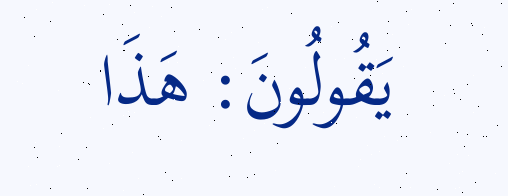يَقُولُونَ: هَذَا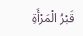قَبْرُ الْمَرْأَةِ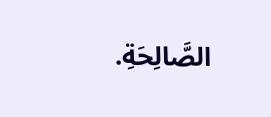الصَّالِحَةِ.